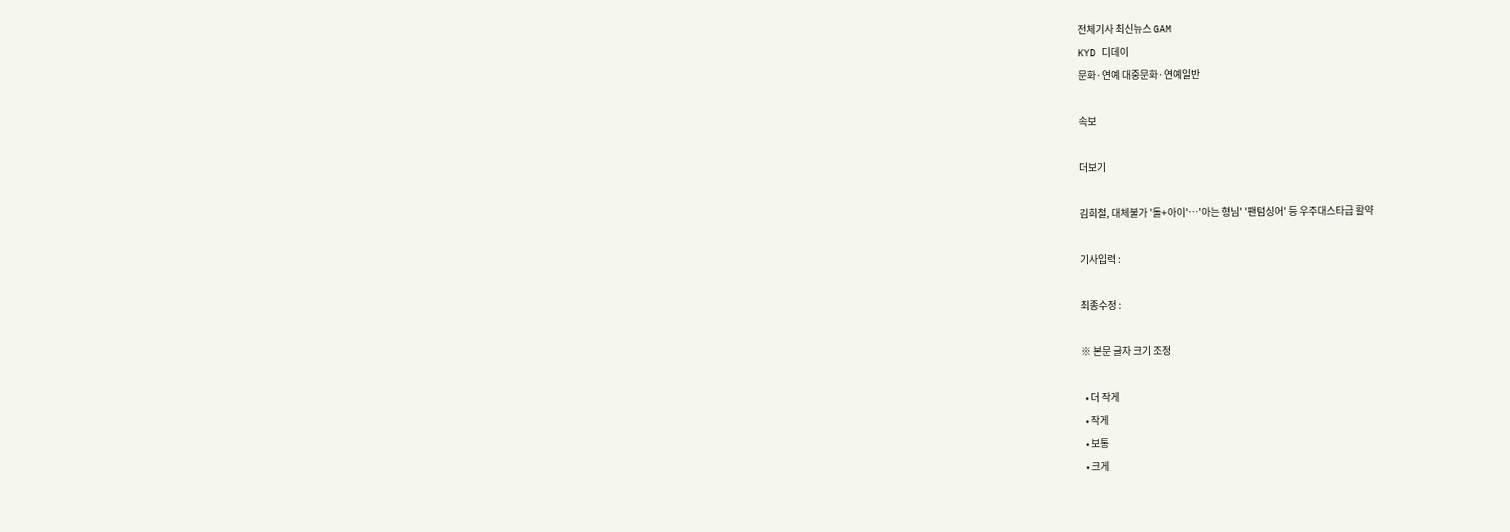전체기사 최신뉴스 GAM
KYD 디데이
문화·연예 대중문화·연예일반

속보

더보기

김희철, 대체불가 '돌+아이'…'아는 형님' '팬텀싱어' 등 우주대스타급 활약

기사입력 :

최종수정 :

※ 본문 글자 크기 조정

  • 더 작게
  • 작게
  • 보통
  • 크게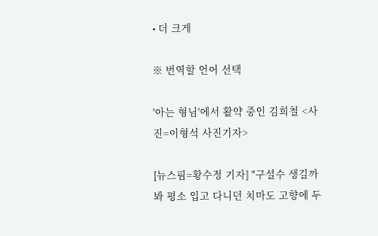• 더 크게

※ 번역할 언어 선택

'아는 형님'에서 활약 중인 김희철 <사진=이형석 사진기자>

[뉴스핌=황수정 기자] "구설수 생길까봐 평소 입고 다니던 치마도 고향에 두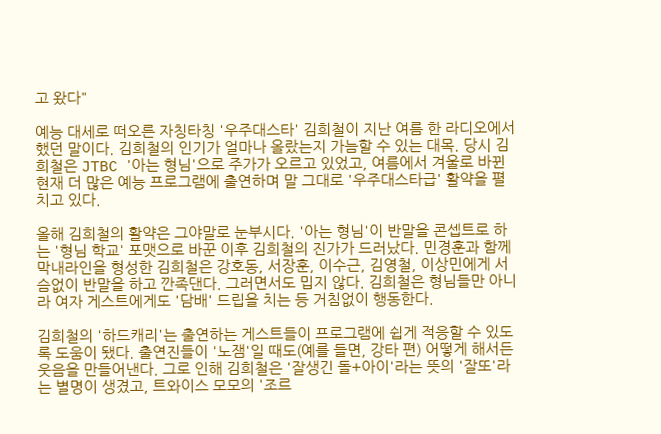고 왔다"

예능 대세로 떠오른 자칭타칭 '우주대스타' 김희철이 지난 여름 한 라디오에서 했던 말이다. 김희철의 인기가 얼마나 올랐는지 가늠할 수 있는 대목. 당시 김희철은 JTBC '아는 형님'으로 주가가 오르고 있었고, 여름에서 겨울로 바뀐 현재 더 많은 예능 프로그램에 출연하며 말 그대로 '우주대스타급' 활약을 펼치고 있다.

올해 김희철의 활약은 그야말로 눈부시다. '아는 형님'이 반말을 콘셉트로 하는 '형님 학교' 포맷으로 바꾼 이후 김희철의 진가가 드러났다. 민경훈과 함께 막내라인을 형성한 김희철은 강호동, 서장훈, 이수근, 김영철, 이상민에게 서슴없이 반말을 하고 깐족댄다. 그러면서도 밉지 않다. 김희철은 형님들만 아니라 여자 게스트에게도 '담배' 드립을 치는 등 거침없이 행동한다.

김희철의 '하드캐리'는 출연하는 게스트들이 프로그램에 쉽게 적응할 수 있도록 도움이 됐다. 출연진들이 '노잼'일 때도(예를 들면, 강타 편) 어떻게 해서든 웃음을 만들어낸다. 그로 인해 김희철은 '잘생긴 돌+아이'라는 뜻의 '잘또'라는 별명이 생겼고, 트와이스 모모의 '조르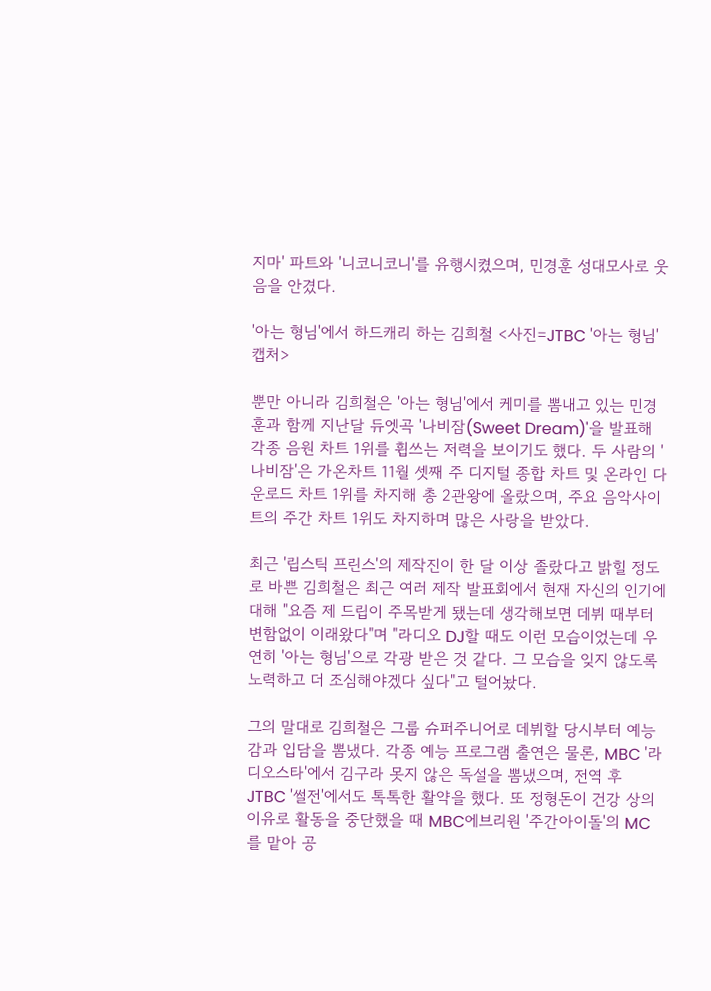지마' 파트와 '니코니코니'를 유행시켰으며, 민경훈 성대모사로 웃음을 안겼다.

'아는 형님'에서 하드캐리 하는 김희철 <사진=JTBC '아는 형님' 캡처>

뿐만 아니라 김희철은 '아는 형님'에서 케미를 뽐내고 있는 민경훈과 함께 지난달 듀엣곡 '나비잠(Sweet Dream)'을 발표해 각종 음원 차트 1위를 휩쓰는 저력을 보이기도 했다. 두 사람의 '나비잠'은 가온차트 11월 셋째 주 디지털 종합 차트 및 온라인 다운로드 차트 1위를 차지해 총 2관왕에 올랐으며, 주요 음악사이트의 주간 차트 1위도 차지하며 많은 사랑을 받았다.

최근 '립스틱 프린스'의 제작진이 한 달 이상 졸랐다고 밝힐 정도로 바쁜 김희철은 최근 여러 제작 발표회에서 현재 자신의 인기에 대해 "요즘 제 드립이 주목받게 됐는데 생각해보면 데뷔 때부터 변함없이 이래왔다"며 "라디오 DJ할 때도 이런 모습이었는데 우연히 '아는 형님'으로 각광 받은 것 같다. 그 모습을 잊지 않도록 노력하고 더 조심해야겠다 싶다"고 털어놨다.

그의 말대로 김희철은 그룹 슈퍼주니어로 데뷔할 당시부터 예능감과 입담을 뽐냈다. 각종 예능 프로그램 출연은 물론, MBC '라디오스타'에서 김구라 못지 않은 독설을 뽐냈으며, 전역 후 JTBC '썰전'에서도 톡톡한 활약을 했다. 또 정형돈이 건강 상의 이유로 활동을 중단했을 때 MBC에브리원 '주간아이돌'의 MC를 맡아 공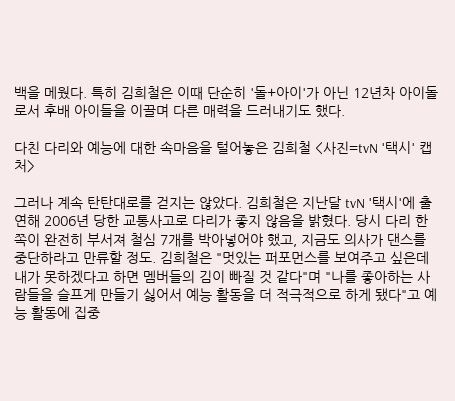백을 메웠다. 특히 김희철은 이때 단순히 '돌+아이'가 아닌 12년차 아이돌로서 후배 아이들을 이끌며 다른 매력을 드러내기도 했다.

다친 다리와 예능에 대한 속마음을 털어놓은 김희철 <사진=tvN '택시' 캡처>

그러나 계속 탄탄대로를 걷지는 않았다. 김희철은 지난달 tvN '택시'에 출연해 2006년 당한 교통사고로 다리가 좋지 않음을 밝혔다. 당시 다리 한 쪽이 완전히 부서져 철심 7개를 박아넣어야 했고, 지금도 의사가 댄스를 중단하라고 만류할 정도. 김희철은 "멋있는 퍼포먼스를 보여주고 싶은데 내가 못하겠다고 하면 멤버들의 김이 빠질 것 같다"며 "나를 좋아하는 사람들을 슬프게 만들기 싫어서 예능 활동을 더 적극적으로 하게 됐다"고 예능 활동에 집중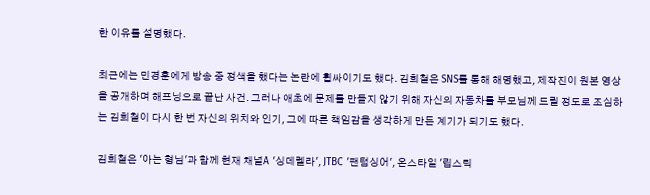한 이유를 설명했다.

최근에는 민경훈에게 방송 중 정색을 했다는 논란에 휩싸이기도 했다. 김희철은 SNS를 통해 해명했고, 제작진이 원본 영상을 공개하며 해프닝으로 끝난 사건. 그러나 애초에 문제를 만들지 않기 위해 자신의 자동차를 부모님께 드릴 정도로 조심하는 김희철이 다시 한 번 자신의 위치와 인기, 그에 따른 책임감을 생각하게 만든 계기가 되기도 했다.

김희철은 '아는 형님'과 함께 현재 채널A '싱데렐라', JTBC '팬텀싱어', 온스타일 '립스틱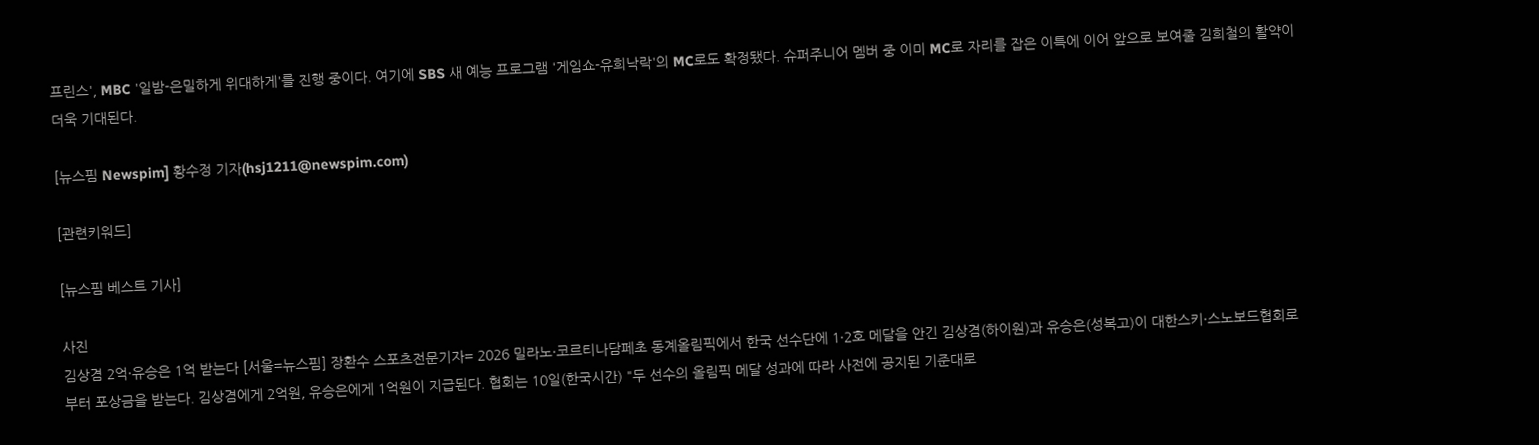프린스', MBC '일밤-은밀하게 위대하게'를 진행 중이다. 여기에 SBS 새 예능 프로그램 '게임쇼-유희낙락'의 MC로도 확정됐다. 슈퍼주니어 멤버 중 이미 MC로 자리를 잡은 이특에 이어 앞으로 보여줄 김희철의 활약이 더욱 기대된다.

[뉴스핌 Newspim] 황수정 기자(hsj1211@newspim.com)

[관련키워드]

[뉴스핌 베스트 기사]

사진
김상겸 2억·유승은 1억 받는다 [서울=뉴스핌] 장환수 스포츠전문기자= 2026 밀라노·코르티나담페초 동계올림픽에서 한국 선수단에 1·2호 메달을 안긴 김상겸(하이원)과 유승은(성복고)이 대한스키·스노보드협회로부터 포상금을 받는다. 김상겸에게 2억원, 유승은에게 1억원이 지급된다. 협회는 10일(한국시간) "두 선수의 올림픽 메달 성과에 따라 사전에 공지된 기준대로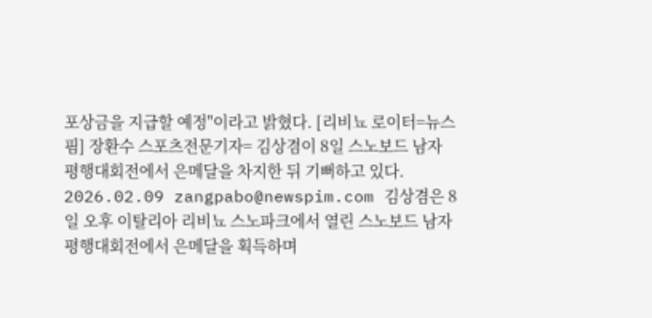포상금을 지급할 예정"이라고 밝혔다. [리비뇨 로이터=뉴스핌] 장환수 스포츠전문기자= 김상겸이 8일 스노보드 남자 평행대회전에서 은메달을 차지한 뒤 기뻐하고 있다. 2026.02.09 zangpabo@newspim.com 김상겸은 8일 오후 이탈리아 리비뇨 스노파크에서 열린 스노보드 남자 평행대회전에서 은메달을 획득하며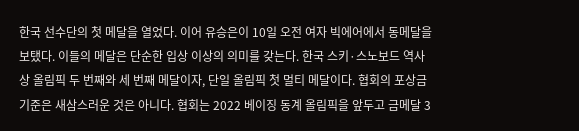한국 선수단의 첫 메달을 열었다. 이어 유승은이 10일 오전 여자 빅에어에서 동메달을 보탰다. 이들의 메달은 단순한 입상 이상의 의미를 갖는다. 한국 스키·스노보드 역사상 올림픽 두 번째와 세 번째 메달이자, 단일 올림픽 첫 멀티 메달이다. 협회의 포상금 기준은 새삼스러운 것은 아니다. 협회는 2022 베이징 동계 올림픽을 앞두고 금메달 3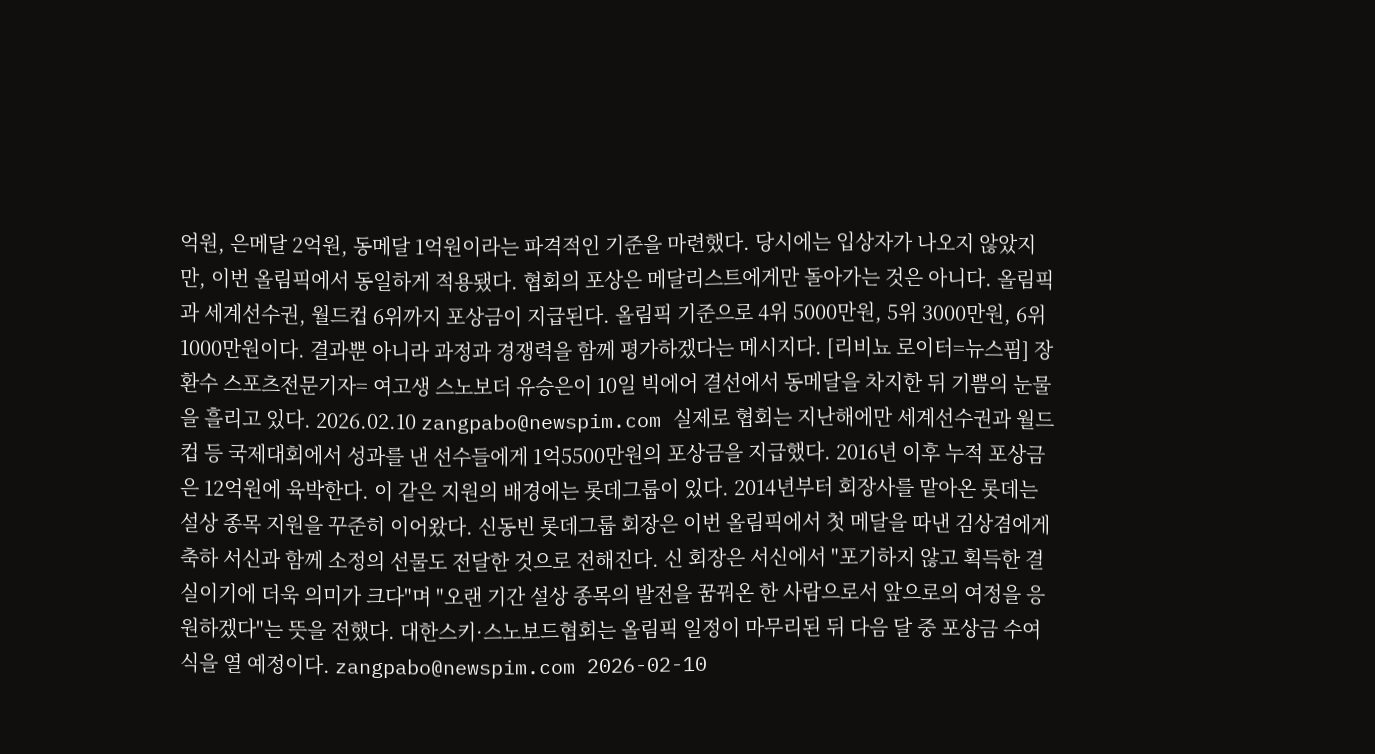억원, 은메달 2억원, 동메달 1억원이라는 파격적인 기준을 마련했다. 당시에는 입상자가 나오지 않았지만, 이번 올림픽에서 동일하게 적용됐다. 협회의 포상은 메달리스트에게만 돌아가는 것은 아니다. 올림픽과 세계선수권, 월드컵 6위까지 포상금이 지급된다. 올림픽 기준으로 4위 5000만원, 5위 3000만원, 6위 1000만원이다. 결과뿐 아니라 과정과 경쟁력을 함께 평가하겠다는 메시지다. [리비뇨 로이터=뉴스핌] 장환수 스포츠전문기자= 여고생 스노보더 유승은이 10일 빅에어 결선에서 동메달을 차지한 뒤 기쁨의 눈물을 흘리고 있다. 2026.02.10 zangpabo@newspim.com 실제로 협회는 지난해에만 세계선수권과 월드컵 등 국제대회에서 성과를 낸 선수들에게 1억5500만원의 포상금을 지급했다. 2016년 이후 누적 포상금은 12억원에 육박한다. 이 같은 지원의 배경에는 롯데그룹이 있다. 2014년부터 회장사를 맡아온 롯데는 설상 종목 지원을 꾸준히 이어왔다. 신동빈 롯데그룹 회장은 이번 올림픽에서 첫 메달을 따낸 김상겸에게 축하 서신과 함께 소정의 선물도 전달한 것으로 전해진다. 신 회장은 서신에서 "포기하지 않고 획득한 결실이기에 더욱 의미가 크다"며 "오랜 기간 설상 종목의 발전을 꿈꿔온 한 사람으로서 앞으로의 여정을 응원하겠다"는 뜻을 전했다. 대한스키·스노보드협회는 올림픽 일정이 마무리된 뒤 다음 달 중 포상금 수여식을 열 예정이다. zangpabo@newspim.com 2026-02-10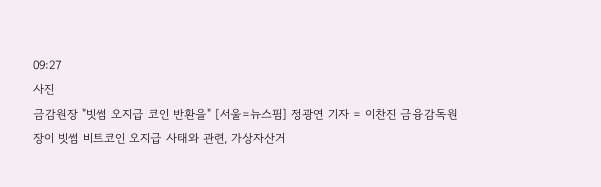09:27
사진
금감원장 "빗썸 오지급 코인 반환을" [서울=뉴스핌] 정광연 기자 = 이찬진 금융감독원장이 빗썸 비트코인 오지급 사태와 관련, 가상자산거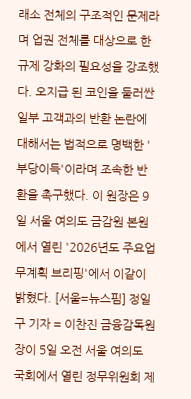래소 전체의 구조적인 문제라며 업권 전체를 대상으로 한 규제 강화의 필요성을 강조했다. 오지급 된 코인을 둘러싼 일부 고객과의 반환 논란에 대해서는 법적으로 명백한 '부당이득'이라며 조속한 반환을 촉구했다. 이 원장은 9일 서울 여의도 금감원 본원에서 열린 '2026년도 주요업무계획 브리핑'에서 이같이 밝혔다. [서울=뉴스핌] 정일구 기자 = 이찬진 금융감독원장이 5일 오전 서울 여의도 국회에서 열린 정무위원회 제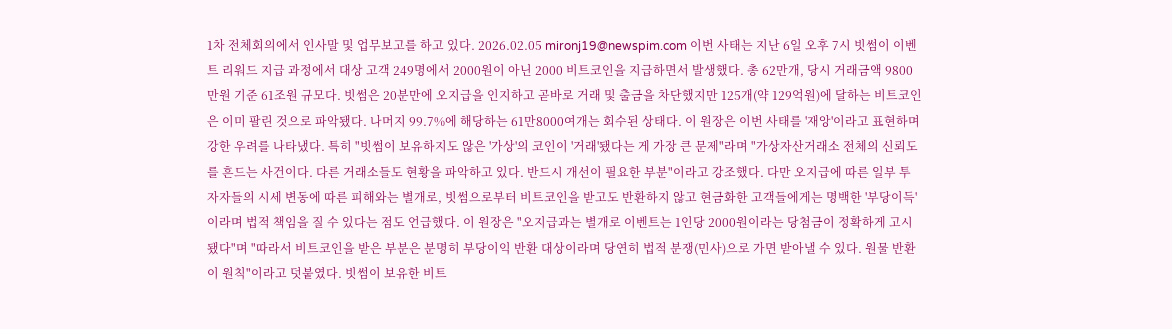1차 전체회의에서 인사말 및 업무보고를 하고 있다. 2026.02.05 mironj19@newspim.com 이번 사태는 지난 6일 오후 7시 빗썸이 이벤트 리워드 지급 과정에서 대상 고객 249명에서 2000원이 아닌 2000 비트코인을 지급하면서 발생했다. 총 62만개, 당시 거래금액 9800만원 기준 61조원 규모다. 빗썸은 20분만에 오지급을 인지하고 곧바로 거래 및 출금을 차단했지만 125개(약 129억원)에 달하는 비트코인은 이미 팔린 것으로 파악됐다. 나머지 99.7%에 해당하는 61만8000여개는 회수된 상태다. 이 원장은 이번 사태를 '재앙'이라고 표현하며 강한 우려를 나타냈다. 특히 "빗썸이 보유하지도 않은 '가상'의 코인이 '거래'됐다는 게 가장 큰 문제"라며 "가상자산거래소 전체의 신뢰도를 흔드는 사건이다. 다른 거래소들도 현황을 파악하고 있다. 반드시 개선이 필요한 부분"이라고 강조했다. 다만 오지급에 따른 일부 투자자들의 시세 변동에 따른 피해와는 별개로, 빗썸으로부터 비트코인을 받고도 반환하지 않고 현금화한 고객들에게는 명백한 '부당이득'이라며 법적 책임을 질 수 있다는 점도 언급했다. 이 원장은 "오지급과는 별개로 이벤트는 1인당 2000원이라는 당첨금이 정확하게 고시됐다"며 "따라서 비트코인을 받은 부분은 분명히 부당이익 반환 대상이라며 당연히 법적 분쟁(민사)으로 가면 받아낼 수 있다. 원물 반환이 원칙"이라고 덧붙였다. 빗썸이 보유한 비트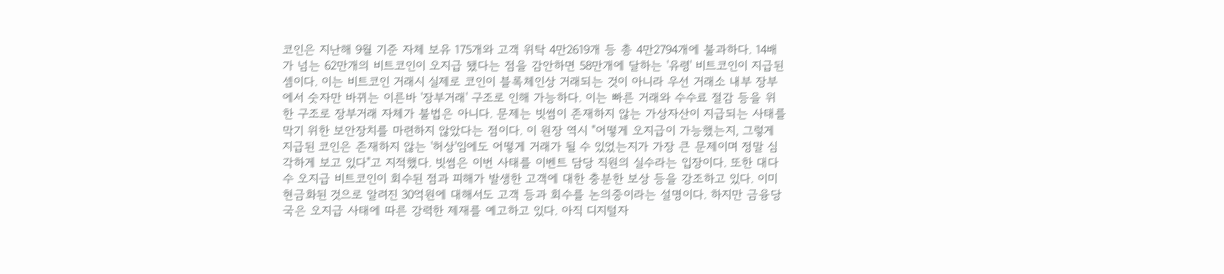코인은 지난해 9월 기준 자체 보유 175개와 고객 위탁 4만2619개 등 총 4만2794개에 불과하다. 14배가 넘는 62만개의 비트코인이 오지급 됐다는 점을 감안하면 58만개에 달하는 '유령' 비트코인이 지급된 셈이다. 이는 비트코인 거래시 실제로 코인이 블록체인상 거래되는 것이 아니라 우선 거래소 내부 장부에서 숫자만 바뀌는 이른바 '장부거래' 구조로 인해 가능하다. 이는 빠른 거래와 수수료 절감 등을 위한 구조로 장부거래 자체가 불법은 아니다. 문제는 빗썸이 존재하지 않는 가상자산이 지급되는 사태를 막기 위한 보안장치를 마련하지 않았다는 점이다. 이 원장 역시 "어떻게 오지급이 가능했는지, 그렇게 지급된 코인은 존재하지 않는 '허상'임에도 어떻게 거래가 될 수 있었는지가 가장 큰 문제이며 정말 심각하게 보고 있다"고 지적했다. 빗썸은 이번 사태를 이벤트 담당 직원의 실수라는 입장이다. 또한 대다수 오지급 비트코인이 회수된 점과 피해가 발생한 고객에 대한 충분한 보상 등을 강조하고 있다. 이미 현금화된 것으로 알려진 30억원에 대해서도 고객 등과 회수를 논의중이라는 설명이다. 하지만 금융당국은 오지급 사태에 따른 강력한 제재를 예고하고 있다. 아직 디지털자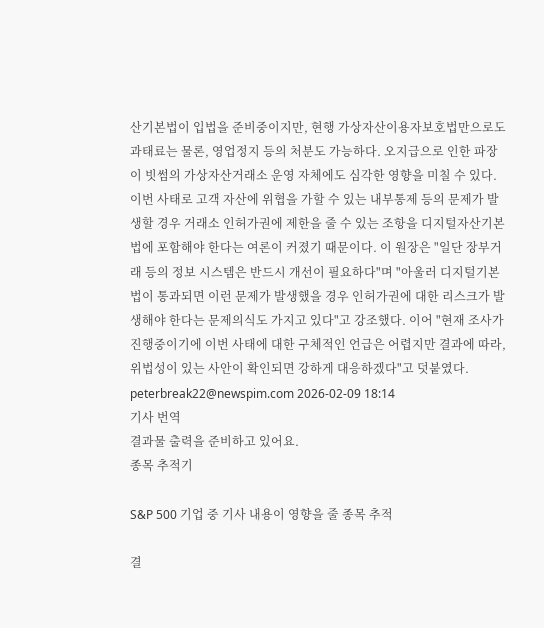산기본법이 입법을 준비중이지만, 현행 가상자산이용자보호법만으로도 과태료는 물론, 영업정지 등의 처분도 가능하다. 오지급으로 인한 파장이 빗썸의 가상자산거래소 운영 자체에도 심각한 영향을 미칠 수 있다. 이번 사태로 고객 자산에 위협을 가할 수 있는 내부통제 등의 문제가 발생할 경우 거래소 인허가권에 제한을 줄 수 있는 조항을 디지털자산기본법에 포함해야 한다는 여론이 커졌기 때문이다. 이 원장은 "일단 장부거래 등의 정보 시스템은 반드시 개선이 필요하다"며 "아울러 디지털기본법이 통과되면 이런 문제가 발생했을 경우 인허가권에 대한 리스크가 발생해야 한다는 문제의식도 가지고 있다"고 강조했다. 이어 "현재 조사가 진행중이기에 이번 사태에 대한 구체적인 언급은 어렵지만 결과에 따라, 위법성이 있는 사안이 확인되면 강하게 대응하겠다"고 덧붙였다.  peterbreak22@newspim.com 2026-02-09 18:14
기사 번역
결과물 출력을 준비하고 있어요.
종목 추적기

S&P 500 기업 중 기사 내용이 영향을 줄 종목 추적

결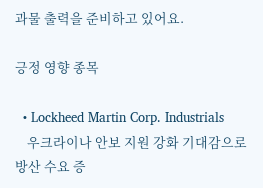과물 출력을 준비하고 있어요.

긍정 영향 종목

  • Lockheed Martin Corp. Industrials
    우크라이나 안보 지원 강화 기대감으로 방산 수요 증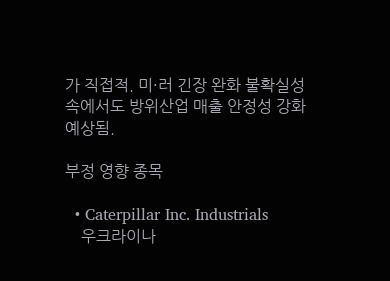가 직접적. 미·러 긴장 완화 불확실성 속에서도 방위산업 매출 안정성 강화 예상됨.

부정 영향 종목

  • Caterpillar Inc. Industrials
    우크라이나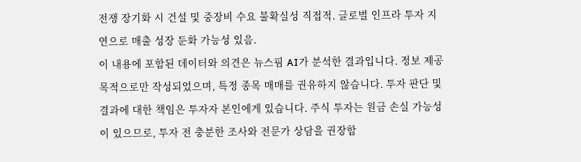전쟁 장기화 시 건설 및 중장비 수요 불확실성 직접적. 글로벌 인프라 투자 지연으로 매출 성장 둔화 가능성 있음.
이 내용에 포함된 데이터와 의견은 뉴스핌 AI가 분석한 결과입니다. 정보 제공 목적으로만 작성되었으며, 특정 종목 매매를 권유하지 않습니다. 투자 판단 및 결과에 대한 책임은 투자자 본인에게 있습니다. 주식 투자는 원금 손실 가능성이 있으므로, 투자 전 충분한 조사와 전문가 상담을 권장합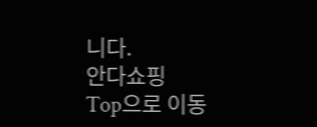니다.
안다쇼핑
Top으로 이동